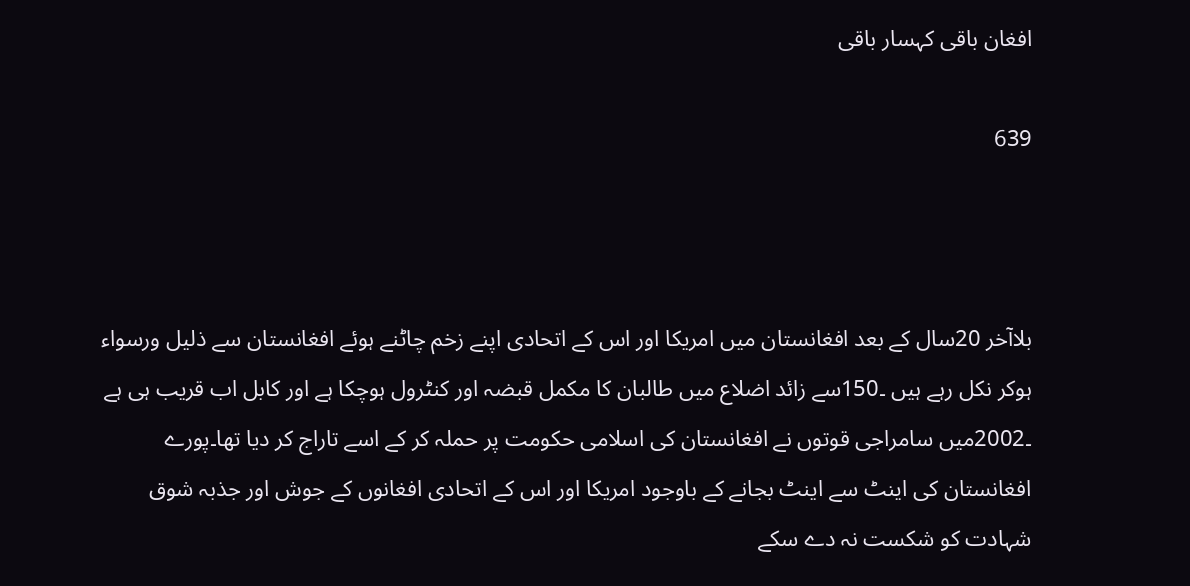افغان باقی کہسار باقی

639



بلاآخر 20سال کے بعد افغانستان میں امریکا اور اس کے اتحادی اپنے زخم چاٹنے ہوئے افغانستان سے ذلیل ورسواء ہوکر نکل رہے ہیں ۔150سے زائد اضلاع میں طالبان کا مکمل قبضہ اور کنٹرول ہوچکا ہے اور کابل اب قریب ہی ہے ۔2002میں سامراجی قوتوں نے افغانستان کی اسلامی حکومت پر حملہ کر کے اسے تاراج کر دیا تھا۔پورے افغانستان کی اینٹ سے اینٹ بجانے کے باوجود امریکا اور اس کے اتحادی افغانوں کے جوش اور جذبہ شوق شہادت کو شکست نہ دے سکے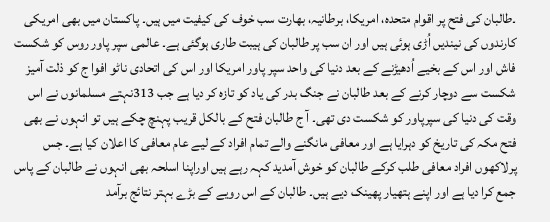۔طالبان کی فتح پر اقوام متحدہ، امریکا، برطانیہ، بھارت سب خوف کی کیفیت میں ہیں۔ پاکستان میں بھی امریکی کارندوں کی نیندیں اُڑی ہوئی ہیں اور ان سب پر طالبان کی ہیبت طاری ہوگئی ہے۔ عالمی سپر پاور روس کو شکست فاش اور اس کے بخیے اُدھیڑنے کے بعد دنیا کی واحد سپر پاور امریکا اور اس کی اتحادی ناٹو افوا ج کو ذلت آمیز شکست سے دوچار کرنے کے بعد طالبان نے جنگ بدر کی یاد کو تازہ کر دیا ہے جب 313نہتے مسلمانوں نے اس وقت کی دنیا کی سپرپاور کو شکست دی تھی۔ آ ج طالبان فتح کے بالکل قریب پہنچ چکے ہیں تو انہوں نے بھی فتح مکہ کی تاریخ کو دہرایا ہے اور معافی مانگنے والے تمام افراد کے لیے عام معافی کا اعلان کیا ہے۔ جس پرلاکھوں افراد معافی طلب کرکے طالبان کو خوش آمدید کہہ رہے ہیں اوراپنا اسلحہ بھی انہوں نے طالبان کے پاس جمع کرا دیا ہے اور اپنے ہتھیار پھینک دیے ہیں۔ طالبان کے اس رویے کے بڑے بہتر نتائج برآمد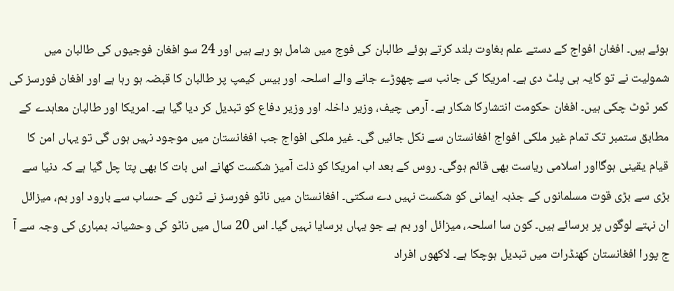ہوئے ہیں۔ افغان افواج کے دستے علم بغاوت بلند کرتے ہوئے طالبان کی فوج میں شامل ہو رہے ہیں اور 24 سو افغان فوجیوں کی طالبان میں شمولیت نے تو کایہ ہی پلٹ دی ہے۔ امریکا کی جانب سے چھوڑے جانے والے اسلحہ اور بیس کیمپ پر طالبان کا قبضہ ہو رہا ہے اور افغان فورسز کی کمر ٹوٹ چکی ہیں۔ افغان حکومت انتشارکا شکار ہے۔ آرمی چیف، وزیر داخلہ اور وزیر دفاع کو تبدیل کر دیا گیا ہے۔ امریکا اور طالبان معاہدے کے مطابق ستمبر تک تمام غیر ملکی افواج افغانستان سے نکل جائیں گی۔ غیر ملکی افواج جب افغانستان میں موجود نہیں ہوں گی تو یہاں امن کا قیام یقینی ہوگااور اسلامی ریاست بھی قائم ہوگی۔ روس کے بعد اب امریکا کو ذلت آمیز شکست کھانے اس بات کا بھی پتا چل گیا ہے کہ دنیا سے بڑی سے بڑی قوت مسلمانوں کے جذبہ ایمانی کو شکست نہیں دے سکتی۔ افغانستان میں ناٹو فورسز نے ٹنوں کے حساب سے بارود اور بم، میزائل ان نہتے لوگوں پر برسائے ہیں۔ کون سا اسلحہ، میزائل اور بم ہے جو یہاں برسایا نہیں گیا۔ اس 20 سال میں ناٹو کی وحشیانہ بمباری کی وجہ سے آ ج پورا افغانستان کھنڈرات میں تبدیل ہوچکا ہے۔ لاکھوں افراد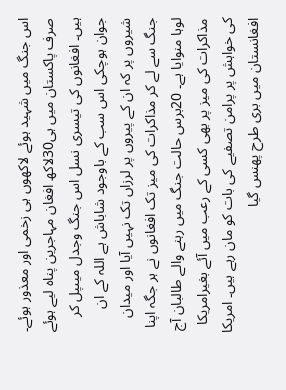اس جنگ میں شہید ہوئے لاکھوں ہی زخمی اور معذور ہوئے۔ صرف پاکستان میں ہی30لاکھ افغان مہاجرین پناہ لیے ہوئے ہیں۔ افغانوں کی تیسری نسل اس جنگ وجدل میںپل کر جوان ہوچکی اس سب کے باوجود شاباش ہے اللہ کے ان شیروں پر کہ ان کے پیروں پر لرزاں تک نہیں آیا اور میدان جنگ سے لے کر مذاکرات کی میز تک افغانوں نے ہر جگہ اپنا لوہا منوایا ہے۔ 20برس حالت جنگ میں رہنے والے طالبان آج مذاکرات کی میز پر بھی کسی کے رعب میں آئے بغیرامریکا کی خواہش پر پرامن تصفیے کی بات کو مان رہے ہیں۔ امریکا افغانستان میں بری طرح پھنس گیا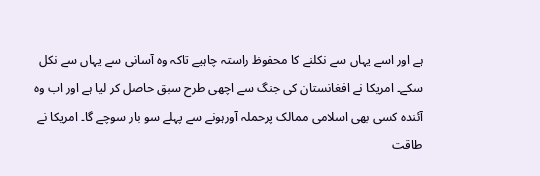ہے اور اسے یہاں سے نکلنے کا محفوظ راستہ چاہیے تاکہ وہ آسانی سے یہاں سے نکل سکے۔ امریکا نے افغانستان کی جنگ سے اچھی طرح سبق حاصل کر لیا ہے اور اب وہ آئندہ کسی بھی اسلامی ممالک پرحملہ آورہونے سے پہلے سو بار سوچے گا۔ امریکا نے طاقت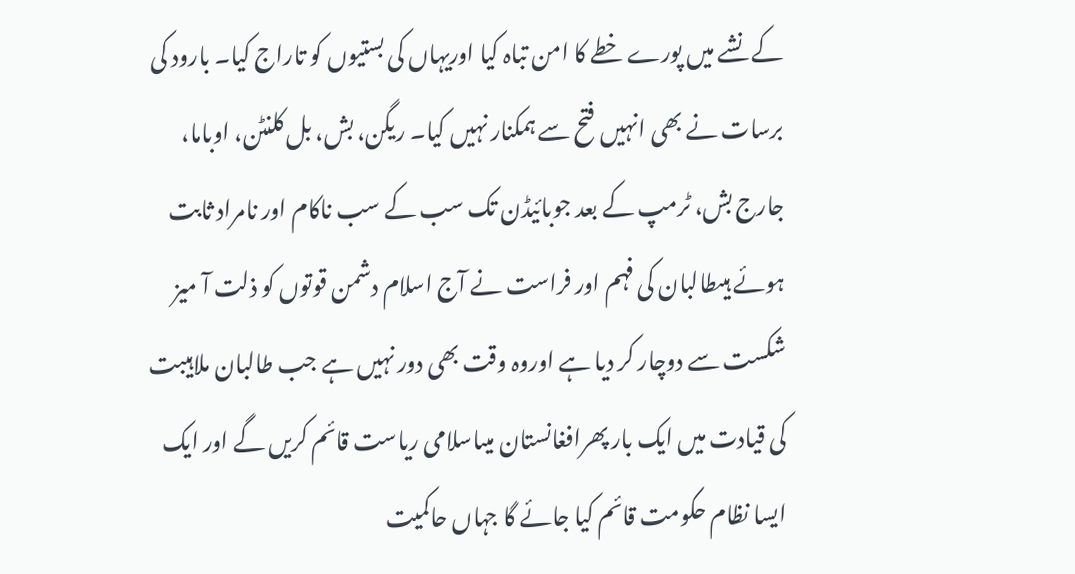کے نشے میں پورے خطے کا امن تباہ کیا اوریہاں کی بستیوں کو تاراج کیا۔ بارود کی برسات نے بھی انہیں فتح سے ہمکنار نہیں کیا۔ ریگن، بش، بل کلنٹن، اوباما، جارج بش، ٹرمپ کے بعد جوبائیڈن تک سب کے سب ناکام اور نامراد ثابت ہوئے ہیںطالبان کی فہم اور فراست نے آج اسلام دشمن قوتوں کو ذلت آ میز شکست سے دوچار کر دیا ہے اوروہ وقت بھی دور نہیں ہے جب طالبان ملاہیبت کی قیادت میں ایک بار پھرافغانستان میںاسلامی ریاست قائم کریں گے اور ایک ایسا نظام حکومت قائم کیا جائے گا جہاں حاکمیت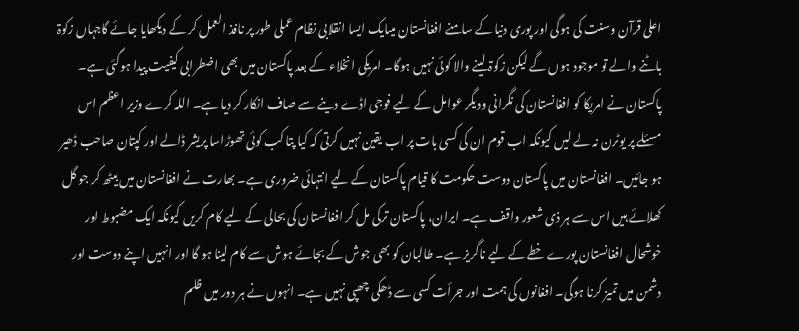اعلی قرآن وسنت کی ہوگی اور پوری دنیا کے سامنے افغانستان میںایک ایسا انقلابی نظام عملی طور پر نافذ العمل کر کے دیکھایا جائے گاجہاں زکوۃ باٹنے والے تو موجود ہوں گے لیکن زکوۃ لینے والا کوئی نہیں ہوگا۔ امریکی انخلاء کے بعد پاکستان میں بھی اضطرابی کیفیت پیدا ہوگئی ہے۔ پاکستان نے امریکا کو افغانستان کی نگرانی ودیگر عوامل کے لیے فوجی اڈے دینے سے صاف انکار کر دیا ہے۔ اللہ کرے وزیر اعظم اس مسئلے پر یوٹرن نہ لے لیں کیونکہ اب قوم ان کی کسی بات پر اب یقین نہیں کرتی کہ کیا پتا کب کوئی تھوڑاسا پریشر ڈالے اور کپتان صاحب ڈھیر ہو جائیں۔ افغانستان میں پاکستان دوست حکومت کا قیام پاکستان کے لیے انتہائی ضروری ہے۔ بھارت نے افغانستان میں بیٹھ کر جو گل کھلائے ہیں اس سے ہر ذی شعور واقف ہے۔ ایران، پاکستان ترکی مل کر افغانستان کی بحالی کے لیے کام کریں کیونکہ ایک مضبوط اور خوشحال افغانستان پورے خطے کے لیے ناگریز ہے۔ طالبان کو بھی جوش کے بجائے ہوش سے کام لینا ہو گا اور انہیں اپنے دوست اور دشمن میں تمیز کرنا ہوگی۔ افغانوں کی ہمت اور جرأت کسی سے ڈھکی چھپی نہیں ہے۔ انہوں نے ہر دور میں ظلم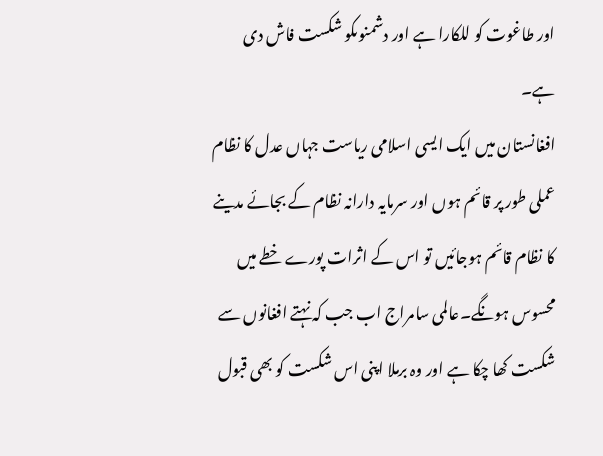اور طاغوت کو للکارا ہے اور دشمنوںکو شکست فاش دی ہے۔
افغانستان میں ایک ایسی اسلامی ریاست جہاں عدل کا نظام عملی طور پر قائم ہوں اور سرمایہ دارانہ نظام کے بجائے مدینے کا نظام قائم ہوجائیں تو اس کے اثرات پورے خطے میں محسوس ہونگے۔عالمی سامراج اب جب کہ نہتے افغانوں سے شکست کھا چکا ہے اور وہ برملا اپنی اس شکست کو بھی قبول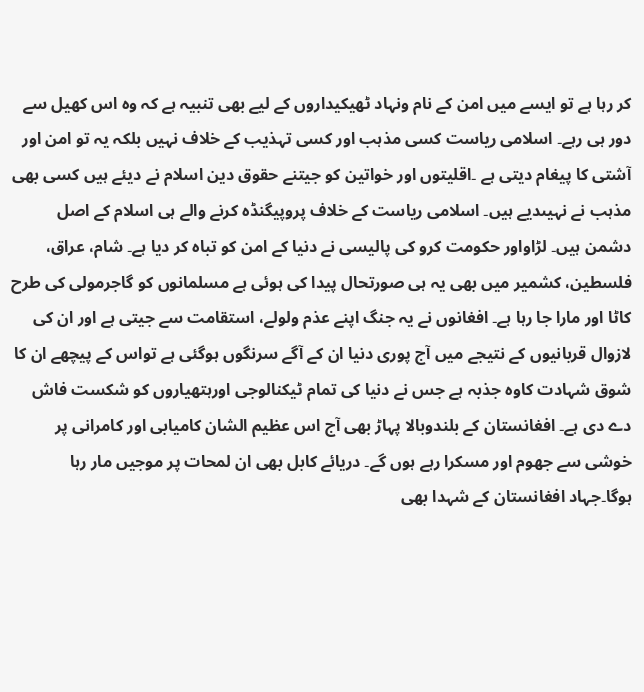کر رہا ہے تو ایسے میں امن کے نام ونہاد ٹھیکیداروں کے لیے بھی تنبیہ ہے کہ وہ اس کھیل سے دور ہی رہے۔ اسلامی ریاست کسی مذہب اور کسی تہذیب کے خلاف نہیں بلکہ یہ تو امن اور آشتی کا پیغام دیتی ہے ۔اقلیتوں اور خواتین کو جیتنے حقوق دین اسلام نے دیئے ہیں کسی بھی مذہب نے نہیںدیے ہیں۔ اسلامی ریاست کے خلاف پروپیگنڈہ کرنے والے ہی اسلام کے اصل دشمن ہیں۔ لڑاواور حکومت کرو کی پالیسی نے دنیا کے امن کو تباہ کر دیا ہے۔ شام، عراق، فلسطین، کشمیر میں بھی یہ ہی صورتحال پیدا کی ہوئی ہے مسلمانوں کو گاجرمولی کی طرح کاٹا اور مارا جا رہا ہے۔ افغانوں نے یہ جنگ اپنے عذم ولولے، استقامت سے جیتی ہے اور ان کی لازوال قربانیوں کے نتیجے میں آج پوری دنیا ان کے آگے سرنگوں ہوگئی ہے تواس کے پیچھے ان کا شوق شہادت کاوہ جذبہ ہے جس نے دنیا کی تمام ٹیکنالوجی اورہتھیاروں کو شکست فاش دے دی ہے۔ افغانستان کے بلندوبالا پہاڑ بھی آج اس عظیم الشان کامیابی اور کامرانی پر خوشی سے جھوم اور مسکرا رہے ہوں گے۔ دریائے کابل بھی ان لمحات پر موجیں مار رہا ہوگا۔جہاد افغانستان کے شہدا بھی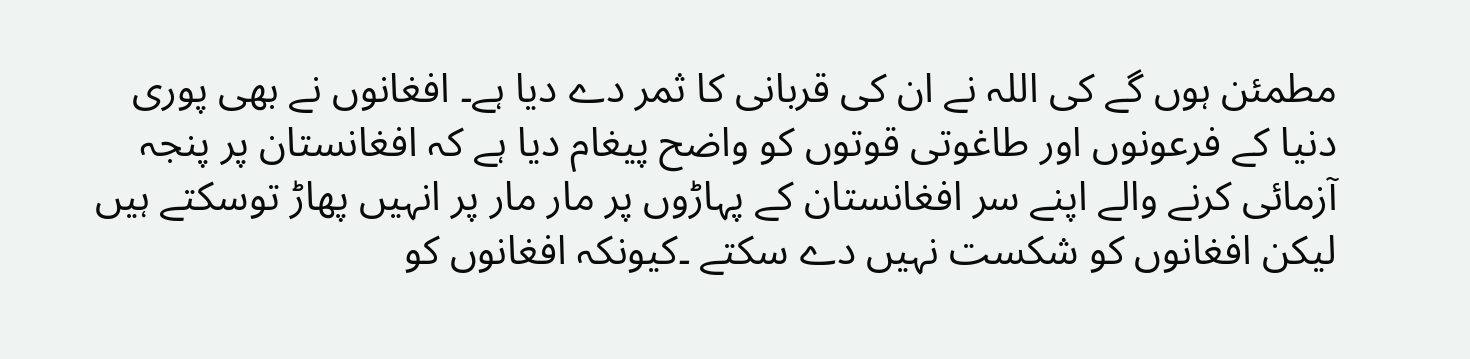مطمئن ہوں گے کی اللہ نے ان کی قربانی کا ثمر دے دیا ہے۔ افغانوں نے بھی پوری دنیا کے فرعونوں اور طاغوتی قوتوں کو واضح پیغام دیا ہے کہ افغانستان پر پنجہ آزمائی کرنے والے اپنے سر افغانستان کے پہاڑوں پر مار مار پر انہیں پھاڑ توسکتے ہیں لیکن افغانوں کو شکست نہیں دے سکتے ۔کیونکہ افغانوں کو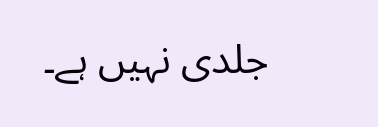جلدی نہیں ہے۔